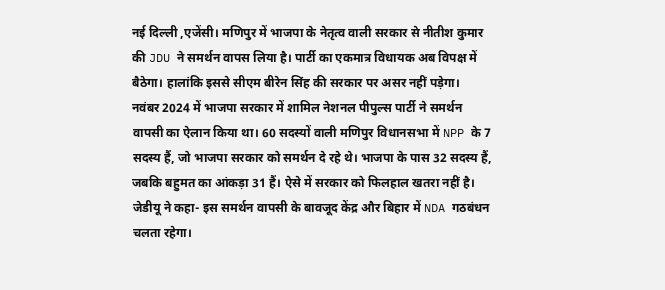नई दिल्ली ,एजेंसी। मणिपुर में भाजपा के नेतृत्व वाली सरकार से नीतीश कुमार की JDU ने समर्थन वापस लिया है। पार्टी का एकमात्र विधायक अब विपक्ष में बैठेगा। हालांकि इससे सीएम बीरेन सिंह की सरकार पर असर नहीं पड़ेगा।
नवंबर 2024 में भाजपा सरकार में शामिल नेशनल पीपुल्स पार्टी ने समर्थन वापसी का ऐलान किया था। 60 सदस्यों वाली मणिपुर विधानसभा में NPP के 7 सदस्य हैं, जो भाजपा सरकार को समर्थन दे रहे थे। भाजपा के पास 32 सदस्य हैं, जबकि बहुमत का आंकड़ा 31 हैं। ऐसे में सरकार को फिलहाल खतरा नहीं है। जेडीयू ने कहा- इस समर्थन वापसी के बावजूद केंद्र और बिहार में NDA गठबंधन चलता रहेगा।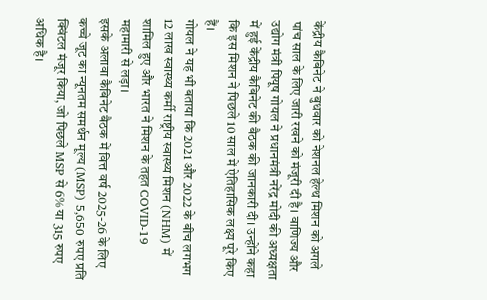केंद्रीय कैबिनेट ने बुधवार को नेशनल हेल्थ मिशन को अगले पांच साल के लिए जारी रखने को मंजूरी दी है। वाणिज्य और उद्योग मंत्री पियूष गोयल ने प्रधानमंत्री नरेंद्र मोदी की अध्यक्षता में हुई केंद्रीय कैबिनेट की बैठक की जानकारी दी। उन्होंने कहा कि इस मिशन ने पिछले 10 साल में ऐतिहासिक लक्ष्य पूरे किए हैं।
गोयल ने यह भी बताया कि 2021 और 2022 के बीच लगभग 12 लाख स्वास्थ्य कर्मी राष्ट्रीय स्वास्थ्य मिशन (NHM) में शामिल हुए और भारत ने मिशन के तहत COVID-19 महामारी से लड़ा।
इसके अलावा कैबिनेट बैठक में वित्त वर्ष 2025-26 के लिए कच्चे जूट का न्यूनतम समर्थन मूल्य (MSP) 5,650 रुपए प्रति क्विंटल मंजूर किया, जो पिछले MSP से 6% या 315 रुपए अधिक है।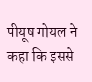पीयूष गोयल ने कहा कि इससे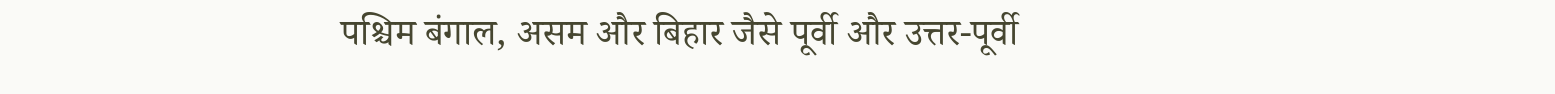पश्चिम बंगाल, असम और बिहार जैसे पूर्वी और उत्तर-पूर्वी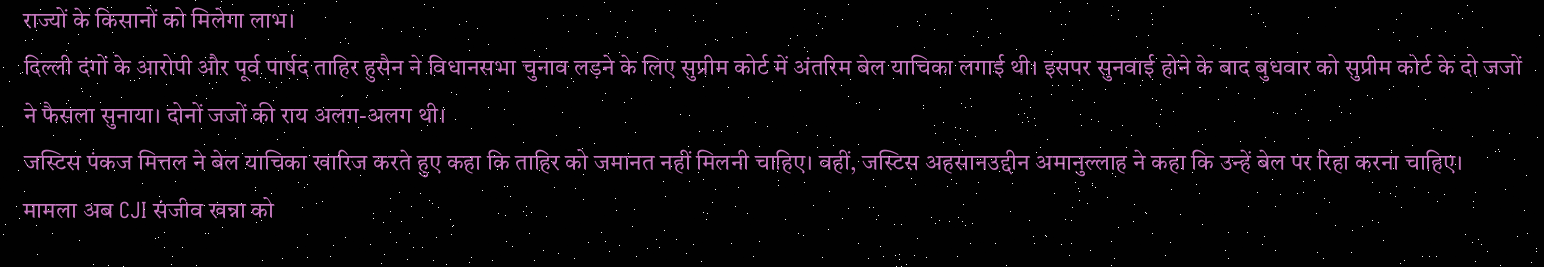राज्यों के किसानों को मिलेगा लाभ।
दिल्ली दंगों के आरोपी और पूर्व पार्षद ताहिर हुसैन ने विधानसभा चुनाव लड़ने के लिए सुप्रीम कोर्ट में अंतरिम बेल याचिका लगाई थी। इसपर सुनवाई होने के बाद बुधवार को सुप्रीम कोर्ट के दो जजों ने फैसला सुनाया। दोनों जजों की राय अलग-अलग थी।
जस्टिस पंकज मित्तल ने बेल याचिका खारिज करते हुए कहा कि ताहिर को जमानत नहीं मिलनी चाहिए। वहीं, जस्टिस अहसानउद्दीन अमानुल्लाह ने कहा कि उन्हें बेल पर रिहा करना चाहिए।
मामला अब CJI संजीव खन्ना को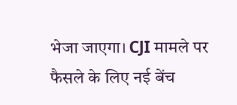भेजा जाएगा। CJI मामले पर फैसले के लिए नई बेंच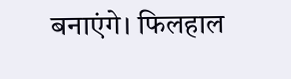बनाएंगे। फिलहाल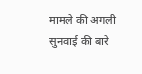मामले की अगली सुनवाई की बारे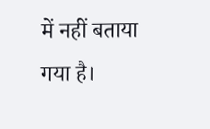में नहीं बताया गया है।